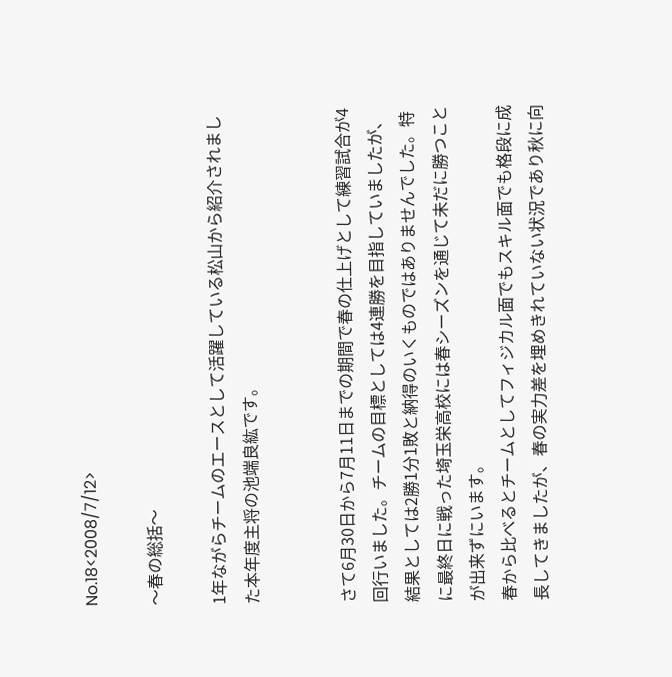No.18<2008/7/12>

〜春の総括〜

1年ながらチームのエースとして活躍している松山から紹介されました本年度主将の池端良紘です。


さて6月30日から7月11日までの期間で春の仕上げとして練習試合が4回行いました。チームの目標としては4連勝を目指していましたが、結果としては2勝1分1敗と納得のいくものではありませんでした。特に最終日に戦った埼玉栄高校には春シーズンを通じて未だに勝つことが出来ずにいます。
春から比べるとチームとしてフィジカル面でもスキル面でも格段に成長してきましたが、春の実力差を埋めきれていない状況であり秋に向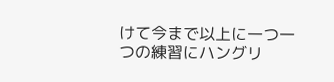けて今まで以上に一つ一つの練習にハングリ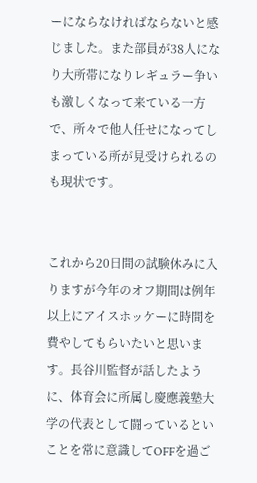ーにならなければならないと感じました。また部員が38人になり大所帯になりレギュラー争いも激しくなって来ている一方で、所々で他人任せになってしまっている所が見受けられるのも現状です。


これから20日間の試験休みに入りますが今年のオフ期間は例年以上にアイスホッケーに時間を費やしてもらいたいと思います。長谷川監督が話したように、体育会に所属し慶應義塾大学の代表として闘っているといことを常に意識してOFFを過ご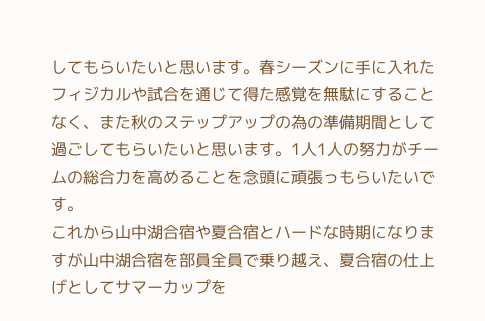してもらいたいと思います。春シーズンに手に入れたフィジカルや試合を通じて得た感覚を無駄にすることなく、また秋のステップアップの為の準備期間として過ごしてもらいたいと思います。1人1人の努力がチームの総合力を高めることを念頭に頑張っもらいたいです。
これから山中湖合宿や夏合宿とハードな時期になりますが山中湖合宿を部員全員で乗り越え、夏合宿の仕上げとしてサマーカップを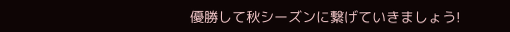優勝して秋シーズンに繋げていきましょう!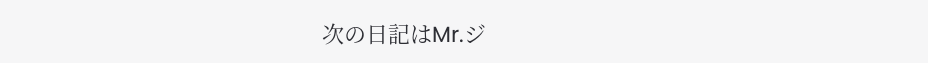次の日記はMr.ジ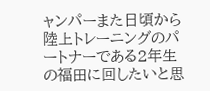ャンパーまた日頃から陸上トレーニングのパートナーである2年生の福田に回したいと思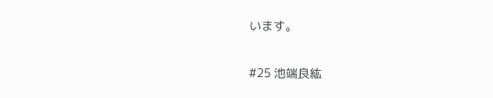います。

#25 池端良紘